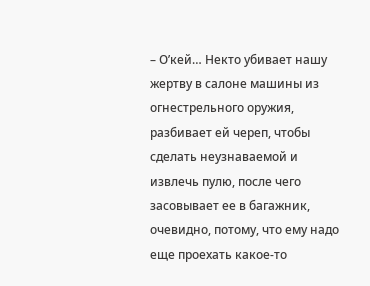– О’кей… Некто убивает нашу жертву в салоне машины из огнестрельного оружия, разбивает ей череп, чтобы сделать неузнаваемой и извлечь пулю, после чего засовывает ее в багажник, очевидно, потому, что ему надо еще проехать какое-то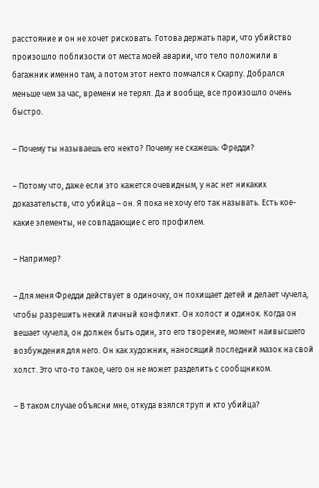расстояние и он не хочет рисковать. Готова держать пари, что убийство произошло поблизости от места моей аварии, что тело положили в багажник именно там, а потом этот некто помчался к Скарпу. Добрался меньше чем за час, времени не терял. Да и вообще, все произошло очень быстро.

– Почему ты называешь его некто? Почему не скажешь: Фредди?

– Потому что, даже если это кажется очевидным, у нас нет никаких доказательств, что убийца – он. Я пока не хочу его так называть. Есть кое-какие элементы, не совпадающие с его профилем.

– Например?

– Для меня Фредди действует в одиночку, он похищает детей и делает чучела, чтобы разрешить некий личный конфликт. Он холост и одинок. Когда он вешает чучела, он должен быть один, это его творение, момент наивысшего возбуждения для него. Он как художник, наносящий последний мазок на свой холст. Это что-то такое, чего он не может разделить с сообщником.

– В таком случае объясни мне, откуда взялся труп и кто убийца?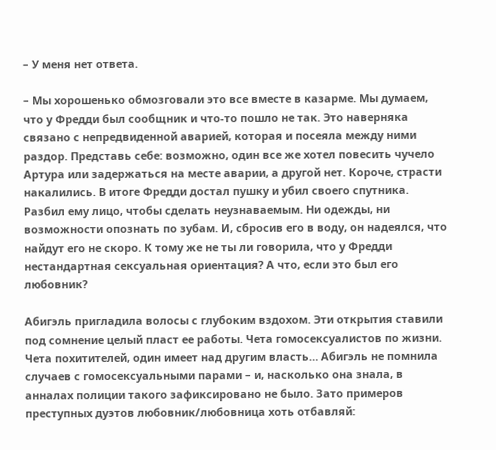– У меня нет ответа.

– Мы хорошенько обмозговали это все вместе в казарме. Мы думаем, что у Фредди был сообщник и что-то пошло не так. Это наверняка связано с непредвиденной аварией, которая и посеяла между ними раздор. Представь себе: возможно, один все же хотел повесить чучело Артура или задержаться на месте аварии, а другой нет. Короче, страсти накалились. В итоге Фредди достал пушку и убил своего спутника. Разбил ему лицо, чтобы сделать неузнаваемым. Ни одежды, ни возможности опознать по зубам. И, сбросив его в воду, он надеялся, что найдут его не скоро. К тому же не ты ли говорила, что у Фредди нестандартная сексуальная ориентация? А что, если это был его любовник?

Абигэль пригладила волосы с глубоким вздохом. Эти открытия ставили под сомнение целый пласт ее работы. Чета гомосексуалистов по жизни. Чета похитителей, один имеет над другим власть… Абигэль не помнила случаев с гомосексуальными парами – и, насколько она знала, в анналах полиции такого зафиксировано не было. Зато примеров преступных дуэтов любовник/любовница хоть отбавляй: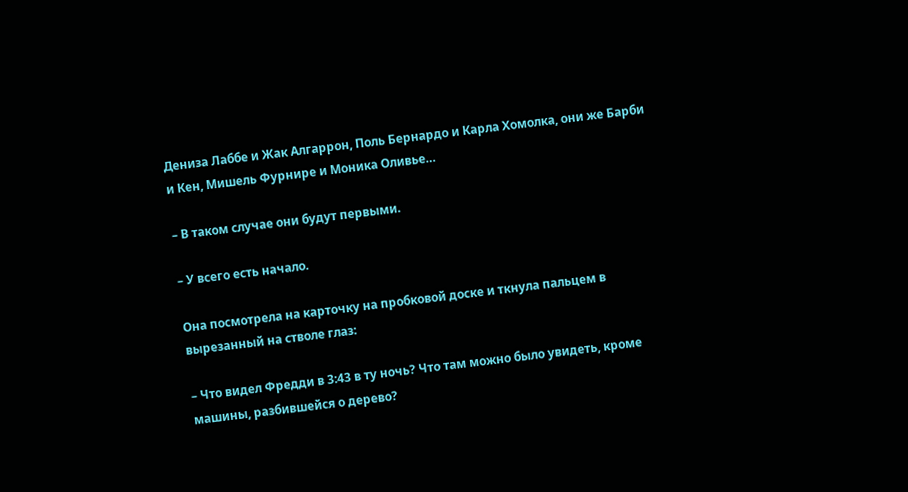Дениза Лаббе и Жак Алгаррон, Поль Бернардо и Карла Хомолка, они же Барби и Кен, Мишель Фурнире и Моника Оливье…

– В таком случае они будут первыми.

– У всего есть начало.

Она посмотрела на карточку на пробковой доске и ткнула пальцем в вырезанный на стволе глаз:

– Что видел Фредди в 3:43 в ту ночь? Что там можно было увидеть, кроме машины, разбившейся о дерево?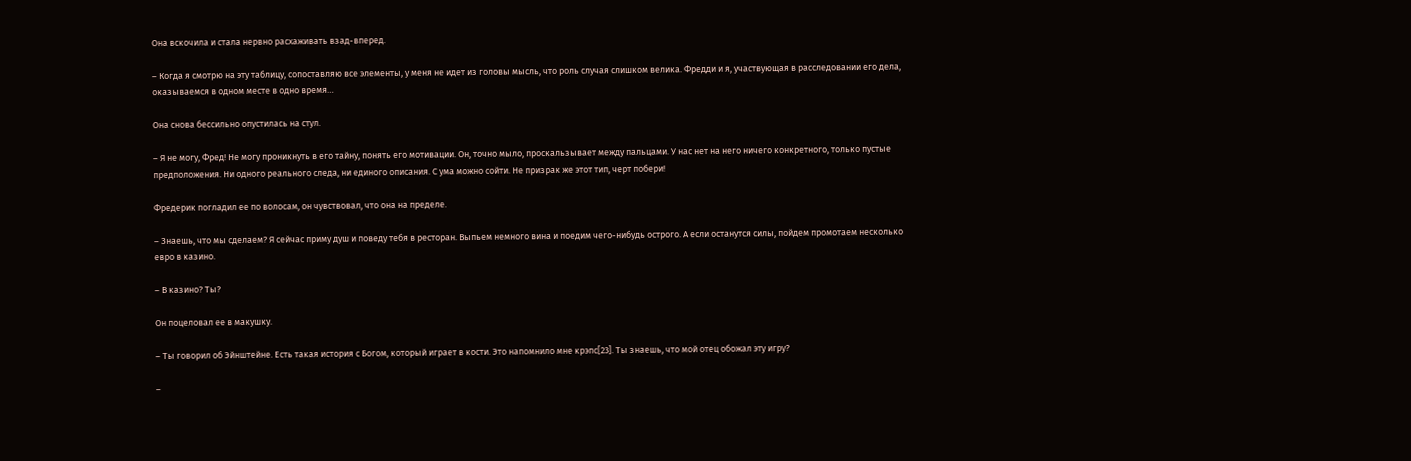Она вскочила и стала нервно расхаживать взад-вперед.

– Когда я смотрю на эту таблицу, сопоставляю все элементы, у меня не идет из головы мысль, что роль случая слишком велика. Фредди и я, участвующая в расследовании его дела, оказываемся в одном месте в одно время…

Она снова бессильно опустилась на стул.

– Я не могу, Фред! Не могу проникнуть в его тайну, понять его мотивации. Он, точно мыло, проскальзывает между пальцами. У нас нет на него ничего конкретного, только пустые предположения. Ни одного реального следа, ни единого описания. С ума можно сойти. Не призрак же этот тип, черт побери!

Фредерик погладил ее по волосам, он чувствовал, что она на пределе.

– Знаешь, что мы сделаем? Я сейчас приму душ и поведу тебя в ресторан. Выпьем немного вина и поедим чего-нибудь острого. А если останутся силы, пойдем промотаем несколько евро в казино.

– В казино? Ты?

Он поцеловал ее в макушку.

– Ты говорил об Эйнштейне. Есть такая история с Богом, который играет в кости. Это напомнило мне крэпс[23]. Ты знаешь, что мой отец обожал эту игру?

–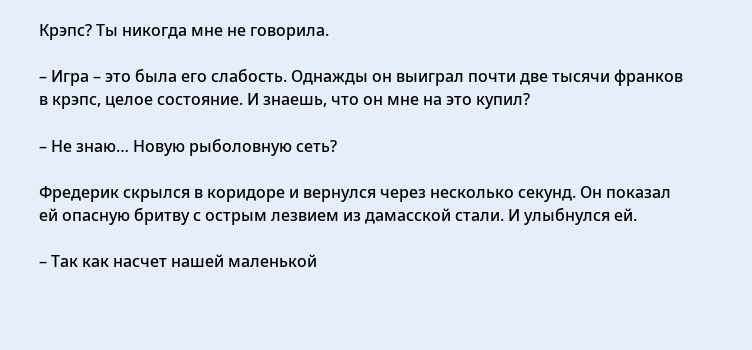Крэпс? Ты никогда мне не говорила.

– Игра – это была его слабость. Однажды он выиграл почти две тысячи франков в крэпс, целое состояние. И знаешь, что он мне на это купил?

– Не знаю… Новую рыболовную сеть?

Фредерик скрылся в коридоре и вернулся через несколько секунд. Он показал ей опасную бритву с острым лезвием из дамасской стали. И улыбнулся ей.

– Так как насчет нашей маленькой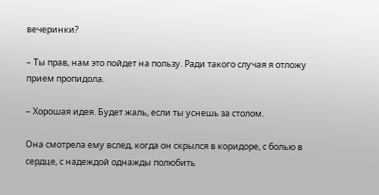вечеринки?

– Ты прав, нам это пойдет на пользу. Ради такого случая я отложу прием пропидола.

– Хорошая идея. Будет жаль, если ты уснешь за столом.

Она смотрела ему вслед, когда он скрылся в коридоре, с болью в сердце, с надеждой однажды полюбить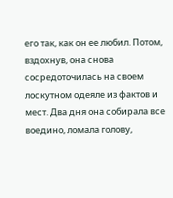его так, как он ее любил. Потом, вздохнув, она снова сосредоточилась на своем лоскутном одеяле из фактов и мест. Два дня она собирала все воедино, ломала голову,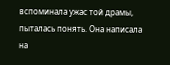вспоминала ужас той драмы, пыталась понять. Она написала на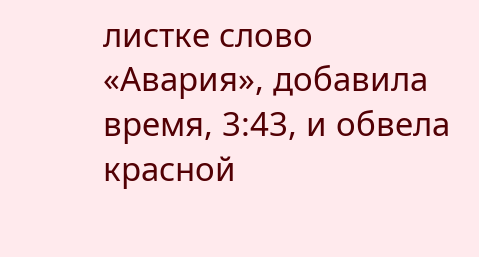листке слово «Авария», добавила время, 3:43, и обвела красной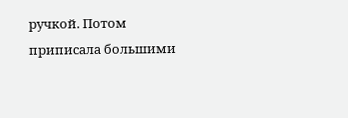ручкой. Потом приписала большими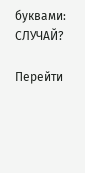буквами: СЛУЧАЙ?

Перейти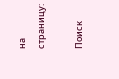на страницу:

Поиск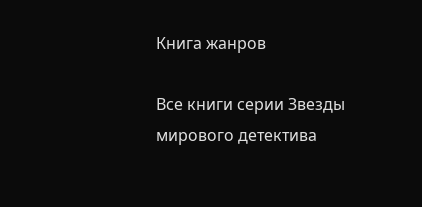Книга жанров

Все книги серии Звезды мирового детектива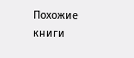Похожие книги